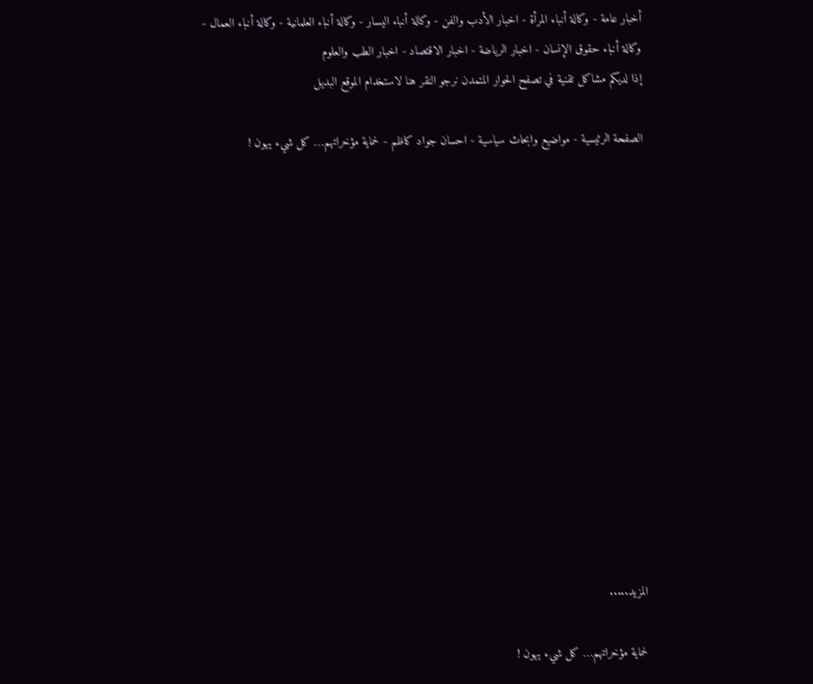أخبار عامة - وكالة أنباء المرأة - اخبار الأدب والفن - وكالة أنباء اليسار - وكالة أنباء العلمانية - وكالة أنباء العمال - وكالة أنباء حقوق الإنسان - اخبار الرياضة - اخبار الاقتصاد - اخبار الطب والعلوم
إذا لديكم مشاكل تقنية في تصفح الحوار المتمدن نرجو النقر هنا لاستخدام الموقع البديل

الصفحة الرئيسية - مواضيع وابحاث سياسية - احسان جواد كاظم - لحماية مؤخراتهم… كل شيء يهون !














المزيد.....

لحماية مؤخراتهم… كل شيء يهون !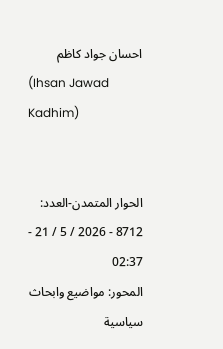احسان جواد كاظم
(Ihsan Jawad Kadhim)


الحوار المتمدن-العدد: 8712 - 2026 / 5 / 21 - 02:37
المحور: مواضيع وابحاث سياسية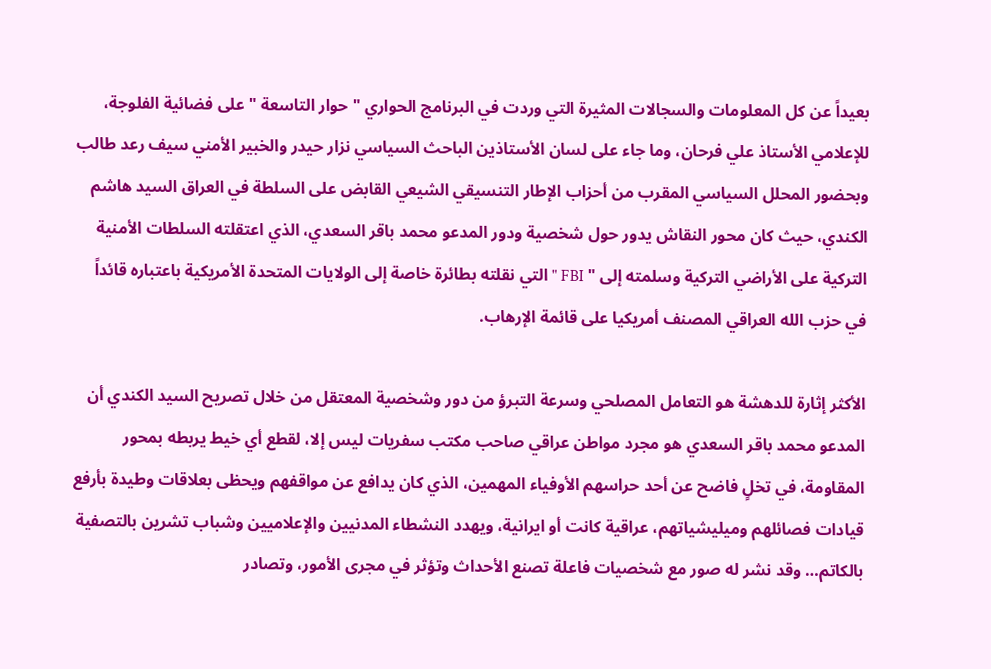بعيداً عن كل المعلومات والسجالات المثيرة التي وردت في البرنامج الحواري " حوار التاسعة " على فضائية الفلوجة، للإعلامي الأستاذ علي فرحان، وما جاء على لسان الأستاذين الباحث السياسي نزار حيدر والخبير الأمني سيف رعد طالب وبحضور المحلل السياسي المقرب من أحزاب الإطار التنسيقي الشيعي القابض على السلطة في العراق السيد هاشم الكندي، حيث كان محور النقاش يدور حول شخصية ودور المدعو محمد باقر السعدي، الذي اعتقلته السلطات الأمنية التركية على الأراضي التركية وسلمته إلى " FBI " التي نقلته بطائرة خاصة إلى الولايات المتحدة الأمريكية باعتباره قائداً في حزب الله العراقي المصنف أمريكيا على قائمة الإرهاب.

الأكثر إثارة للدهشة هو التعامل المصلحي وسرعة التبرؤ من دور وشخصية المعتقل من خلال تصريح السيد الكندي أن المدعو محمد باقر السعدي هو مجرد مواطن عراقي صاحب مكتب سفريات ليس إلا، لقطع أي خيط يربطه بمحور المقاومة، في تخلٍ فاضح عن أحد حراسهم الأوفياء المهمين، الذي كان يدافع عن مواقفهم ويحظى بعلاقات وطيدة بأرفع قيادات فصائلهم وميليشياتهم، عراقية كانت أو ايرانية، ويهدد النشطاء المدنيين والإعلاميين وشباب تشرين بالتصفية بالكاتم… وقد نشر له صور مع شخصيات فاعلة تصنع الأحداث وتؤثر في مجرى الأمور، وتصادر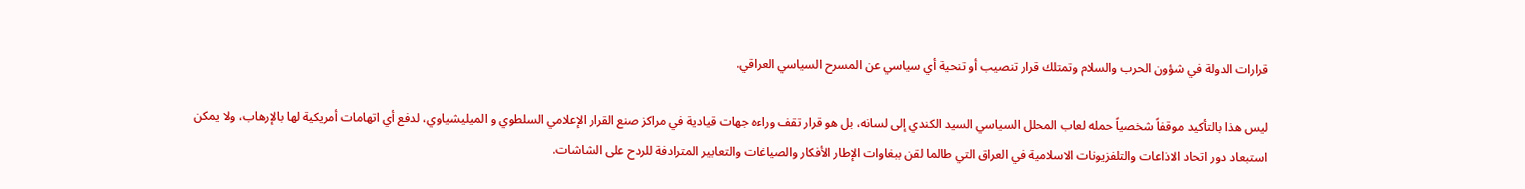قرارات الدولة في شؤون الحرب والسلام وتمتلك قرار تنصيب أو تنحية أي سياسي عن المسرح السياسي العراقي.

ليس هذا بالتأكيد موقفاً شخصياً حمله لعاب المحلل السياسي السيد الكندي إلى لسانه، بل هو قرار تقف وراءه جهات قيادية في مراكز صنع القرار الإعلامي السلطوي و الميليشياوي، لدفع أي اتهامات أمريكية لها بالإرهاب، ولا يمكن استبعاد دور اتحاد الاذاعات والتلفزيونات الاسلامية في العراق التي طالما لقن ببغاوات الإطار الأفكار والصياغات والتعابير المترادفة للردح على الشاشات.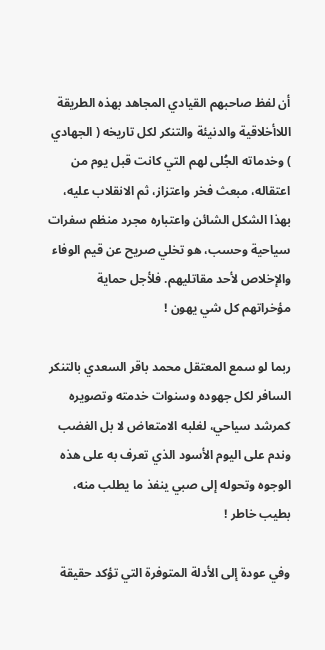أن لفظ صاحبهم القيادي المجاهد بهذه الطريقة اللاأخلاقية والدنيئة والتنكر لكل تاريخه ( الجهادي ) وخدماته الجُلى لهم التي كانت قبل يوم من اعتقاله، مبعث فخر واعتزاز، ثم الانقلاب عليه، بهذا الشكل الشائن واعتباره مجرد منظم سفرات سياحية وحسب، هو تخلي صريح عن قيم الوفاء والإخلاص لأحد مقاتليهم. فلأجل حماية مؤخراتهم كل شي يهون !

ربما لو سمع المعتقل محمد باقر السعدي بالتنكر السافر لكل جهوده وسنوات خدمته وتصويره كمرشد سياحي، لغلبه الامتعاض لا بل الغضب وندم على اليوم الأسود الذي تعرف به على هذه الوجوه وتحوله إلى صبي ينفذ ما يطلب منه، بطيب خاطر !

وفي عودة إلى الأدلة المتوفرة التي تؤكد حقيقة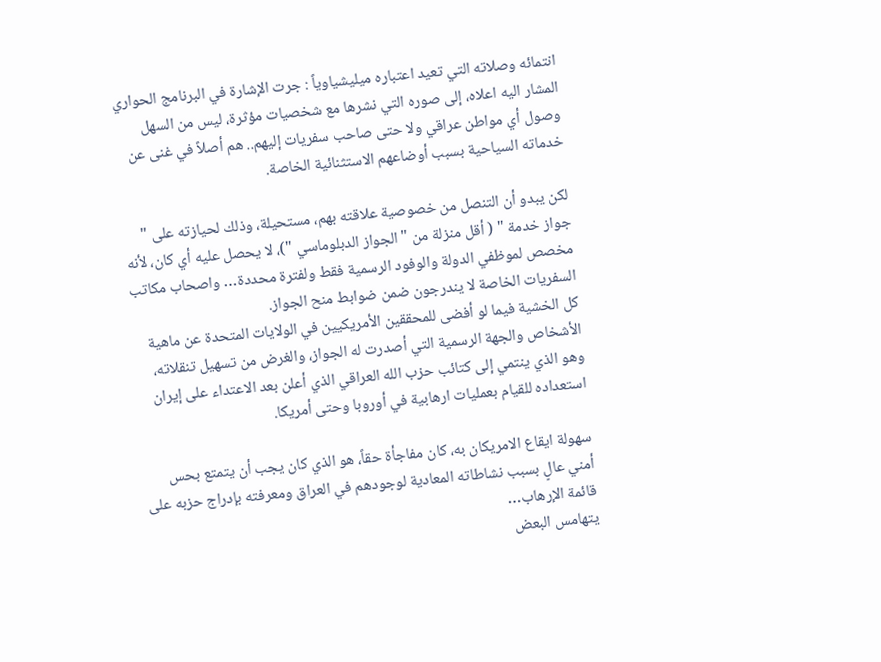انتمائه وصلاته التي تعيد اعتباره ميليشياوياً : جرت الإشارة في البرنامج الحواري المشار اليه اعلاه، إلى صوره التي نشرها مع شخصيات مؤثرة، ليس من السهل وصول أي مواطن عراقي ولا حتى صاحب سفريات إليهم.. هم أصلاً في غنى عن خدماته السياحية بسبب أوضاعهم الاستثنائية الخاصة.

لكن يبدو أن التنصل من خصوصية علاقته بهم، مستحيلة، وذلك لحيازته على " جواز خدمة " ( أقل منزلة من " الجواز الدبلوماسي ")، لا يحصل عليه أي كان، لأنه مخصص لموظفي الدولة والوفود الرسمية فقط ولفترة محددة… واصحاب مكاتب السفريات الخاصة لا يندرجون ضمن ضوابط منح الجواز.
كل الخشية فيما لو أفضى للمحققين الأمريكيين في الولايات المتحدة عن ماهية الأشخاص والجهة الرسمية التي أصدرت له الجواز، والغرض من تسهيل تنقلاته، وهو الذي ينتمي إلى كتائب حزب الله العراقي الذي أعلن بعد الاعتداء على إيران استعداده للقيام بعمليات ارهابية في أوروبا وحتى أمريكا.

سهولة ايقاع الامريكان به، كان مفاجأة حقاً، هو الذي كان يجب أن يتمتع بحس أمني عالٍ بسبب نشاطاته المعادية لوجودهم في العراق ومعرفته بإدراج حزبه على قائمة الإرهاب…
يتهامس البعض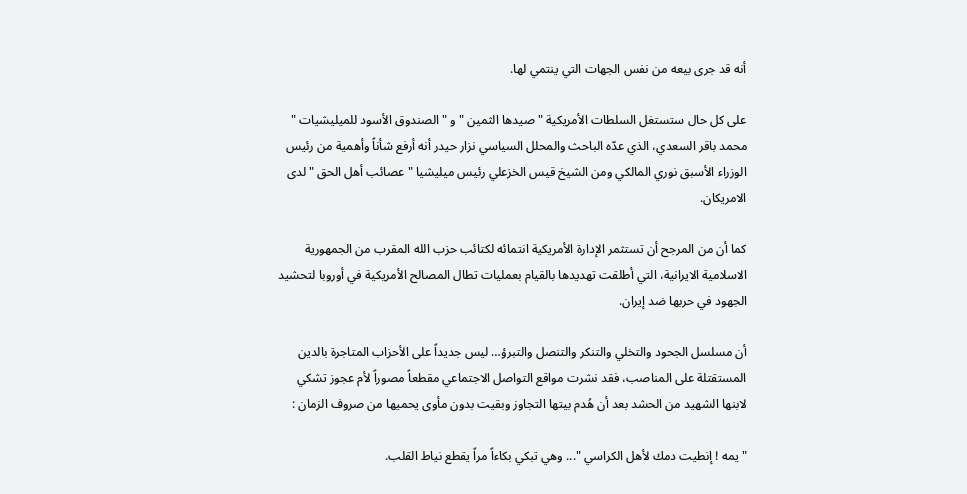أنه قد جرى بيعه من نفس الجهات التي ينتمي لها.

على كل حال ستستغل السلطات الأمريكية " صيدها الثمين " و " الصندوق الأسود للميليشيات " محمد باقر السعدي، الذي عدّه الباحث والمحلل السياسي نزار حيدر أنه أرفع شأناً وأهمية من رئيس الوزراء الأسبق نوري المالكي ومن الشيخ قيس الخزعلي رئيس ميليشيا " عصائب أهل الحق " لدى الامريكان.

كما أن من المرجح أن تستثمر الإدارة الأمريكية انتمائه لكتائب حزب الله المقرب من الجمهورية الاسلامية الايرانية، التي أطلقت تهديدها بالقيام بعمليات تطال المصالح الأمريكية في أوروبا لتحشيد الجهود في حربها ضد إيران.

أن مسلسل الجحود والتخلي والتنكر والتنصل والتبرؤ… ليس جديداً على الأحزاب المتاجرة بالدين المستقتلة على المناصب، فقد نشرت مواقع التواصل الاجتماعي مقطعاً مصوراً لأم عجوز تشكي لابنها الشهيد من الحشد بعد أن هُدم بيتها التجاوز وبقيت بدون مأوى يحميها من صروف الزمان :

" يمه ! إنطيت دمك لأهل الكراسي "... وهي تبكي بكاءاً مراً يقطع نياط القلب.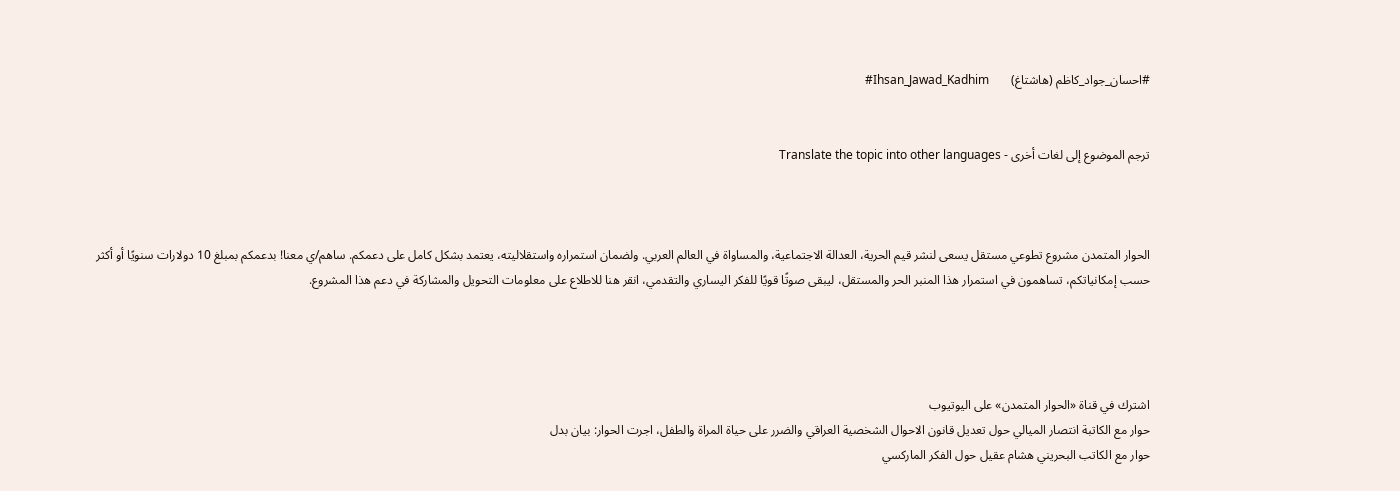#احسان_جواد_كاظم (هاشتاغ)       Ihsan_Jawad_Kadhim#


ترجم الموضوع إلى لغات أخرى - Translate the topic into other languages



الحوار المتمدن مشروع تطوعي مستقل يسعى لنشر قيم الحرية، العدالة الاجتماعية، والمساواة في العالم العربي. ولضمان استمراره واستقلاليته، يعتمد بشكل كامل على دعمكم. ساهم/ي معنا! بدعمكم بمبلغ 10 دولارات سنويًا أو أكثر حسب إمكانياتكم، تساهمون في استمرار هذا المنبر الحر والمستقل، ليبقى صوتًا قويًا للفكر اليساري والتقدمي، انقر هنا للاطلاع على معلومات التحويل والمشاركة في دعم هذا المشروع.




اشترك في قناة «الحوار المتمدن» على اليوتيوب
حوار مع الكاتبة انتصار الميالي حول تعديل قانون الاحوال الشخصية العراقي والضرر على حياة المراة والطفل، اجرت الحوار: بيان بدل
حوار مع الكاتب البحريني هشام عقيل حول الفكر الماركسي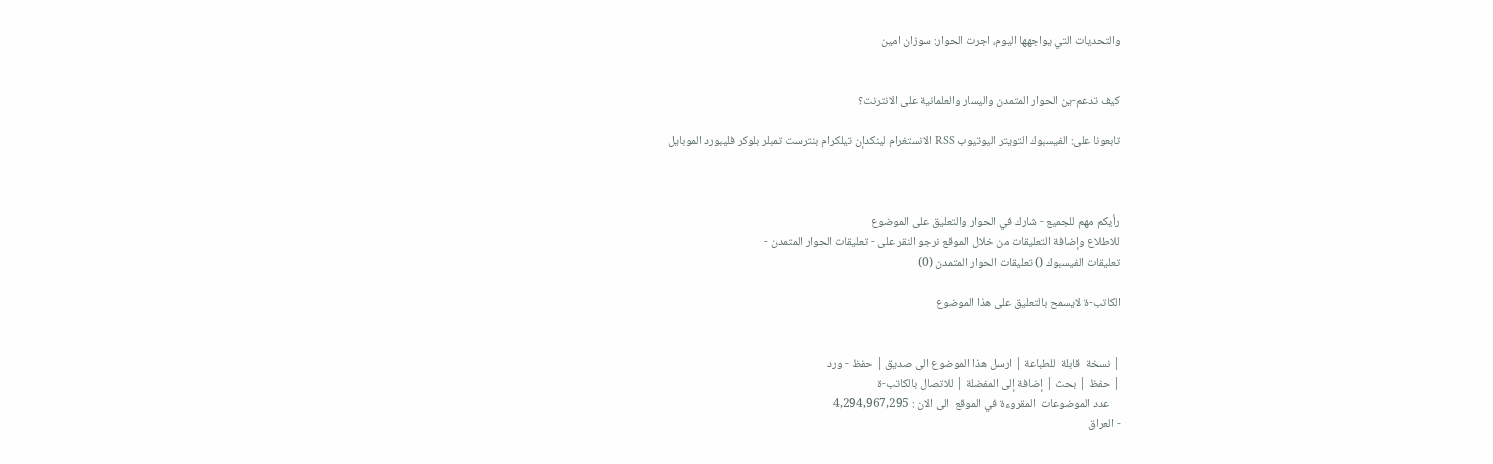والتحديات التي يواجهها اليوم، اجرت الحوار: سوزان امين


كيف تدعم-ين الحوار المتمدن واليسار والعلمانية على الانترنت؟

تابعونا على: الفيسبوك التويتر اليوتيوب RSS الانستغرام لينكدإن تيلكرام بنترست تمبلر بلوكر فليبورد الموبايل



رأيكم مهم للجميع - شارك في الحوار والتعليق على الموضوع
للاطلاع وإضافة التعليقات من خلال الموقع نرجو النقر على - تعليقات الحوار المتمدن -
تعليقات الفيسبوك () تعليقات الحوار المتمدن (0)

الكاتب-ة لايسمح بالتعليق على هذا الموضوع


| نسخة  قابلة  للطباعة | ارسل هذا الموضوع الى صديق | حفظ - ورد
| حفظ | بحث | إضافة إلى المفضلة | للاتصال بالكاتب-ة
    عدد الموضوعات  المقروءة في الموقع  الى الان : 4,294,967,295
- العراق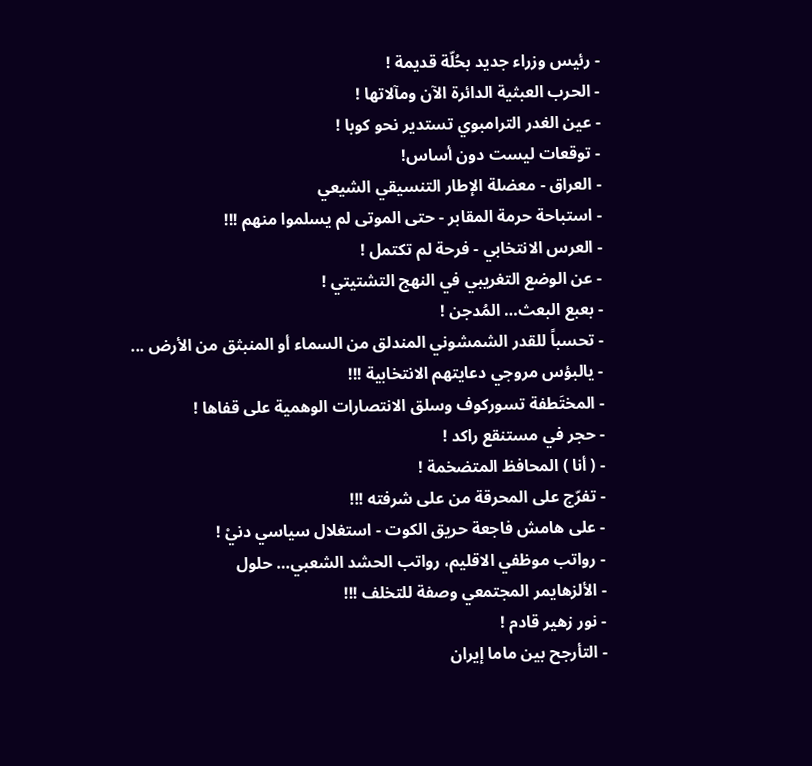- رئيس وزراء جديد بحُلّة قديمة !
- الحرب العبثية الدائرة الآن ومآلاتها !
- عين الغدر الترامبوي تستدير نحو كوبا !
- توقعات ليست دون أساس!
- العراق - معضلة الإطار التنسيقي الشيعي
- استباحة حرمة المقابر - حتى الموتى لم يسلموا منهم !!!
- العرس الانتخابي - فرحة لم تكتمل !
- عن الوضع التغريبي في النهج التشتيتي !
- بعبع البعث… المُدجن !
- تحسباً للقدر الشمشوني المندلق من السماء أو المنبثق من الأرض ...
- يالبؤس مروجي دعايتهم الانتخابية !!!
- المختَطفة تسوركوف وسلق الانتصارات الوهمية على قفاها !
- حجر في مستنقع راكد !
- ( أنا ) المحافظ المتضخمة !
- تفرّج على المحرقة من على شرفته !!!
- على هامش فاجعة حريق الكوت - استغلال سياسي دنيْ !
- رواتب موظفي الاقليم، رواتب الحشد الشعبي… حلول
- الألزهايمر المجتمعي وصفة للتخلف !!!
- نور زهير قادم !
- التأرجح بين ماما إيران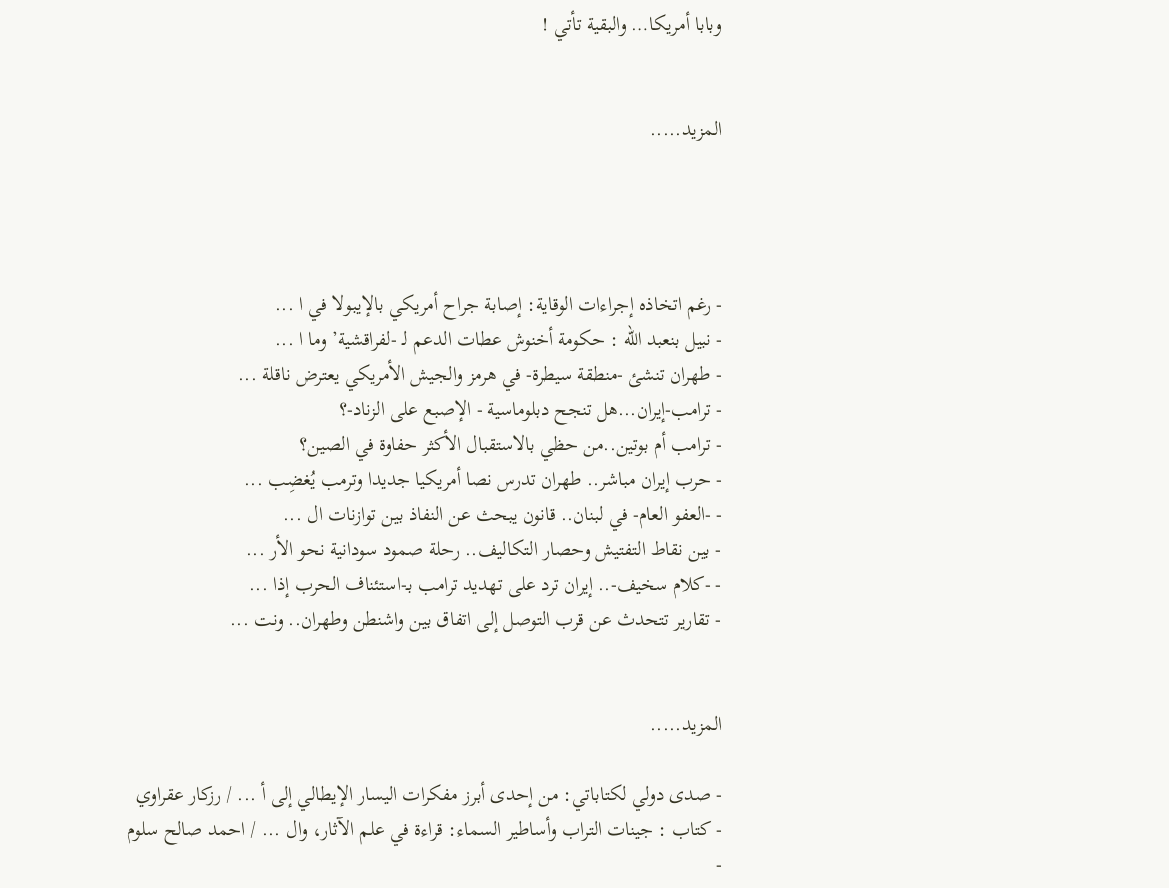وبابا أمريكا… والبقية تأتي !


المزيد.....




- رغم اتخاذه إجراءات الوقاية: إصابة جراح أمريكي بالإيبولا في ا ...
- نبيل بنعبد الله : حكومة أخنوش عطات الدعم لـ -لفراقشية’ وما ا ...
- طهران تنشئ -منطقة سيطرة- في هرمز والجيش الأمريكي يعترض ناقلة ...
- ترامب-إيران...هل تنجح دبلوماسية - الإصبع على الزناد-؟
- ترامب أم بوتين..من حظي بالاستقبال الأكثر حفاوة في الصين؟
- حرب إيران مباشر.. طهران تدرس نصا أمريكيا جديدا وترمب يُغضِب ...
- -العفو العام- في لبنان.. قانون يبحث عن النفاذ بين توازنات ال ...
- بين نقاط التفتيش وحصار التكاليف.. رحلة صمود سودانية نحو الأر ...
- -كلام سخيف-.. إيران ترد على تهديد ترامب بـ-استئناف الحرب إذا ...
- تقارير تتحدث عن قرب التوصل إلى اتفاق بين واشنطن وطهران.. ونت ...


المزيد.....

- صدى دولي لكتاباتي: من إحدى أبرز مفكرات اليسار الإيطالي إلى أ ... / رزكار عقراوي
- كتاب : جينات التراب وأساطير السماء: قراءة في علم الآثار، وال ... / احمد صالح سلوم
-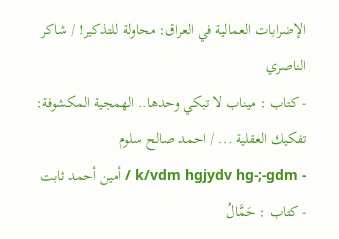الإضرابات العمالية في العراق: محاولة للتذكير! / شاكر الناصري
- كتاب : ميناب لا تبكي وحدها.. الهمجية المكشوفة: تفكيك العقلية ... / احمد صالح سلوم
- k/vdm hgjydv hg-;-gdm / أمين أحمد ثابت
- كتاب : حَمَّالُ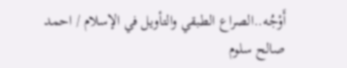أَوْجُه..الصراع الطبقي والتأويل في الإسلام / احمد صالح سلوم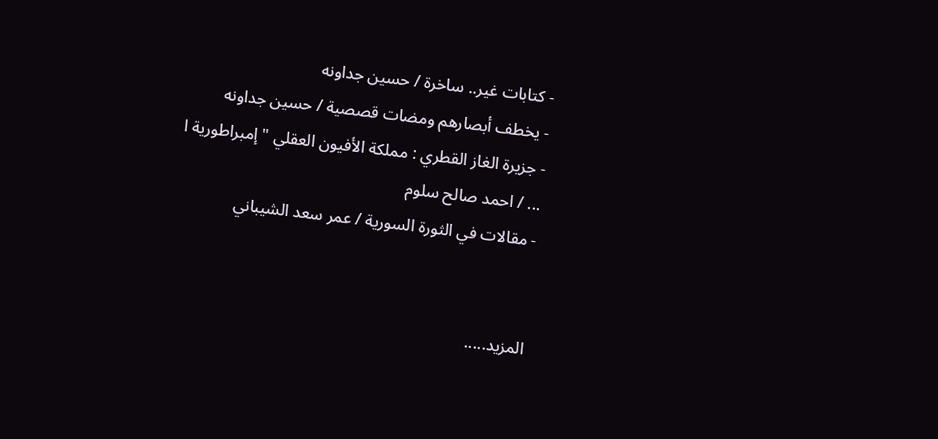- كتابات غير.. ساخرة / حسين جداونه
- يخطف أبصارهم ومضات قصصية / حسين جداونه
- جزيرة الغاز القطري : مملكة الأفيون العقلي " إمبراطورية ا ... / احمد صالح سلوم
- مقالات في الثورة السورية / عمر سعد الشيباني


المزيد.....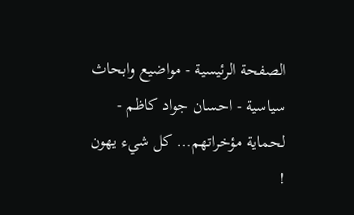الصفحة الرئيسية - مواضيع وابحاث سياسية - احسان جواد كاظم - لحماية مؤخراتهم… كل شيء يهون !